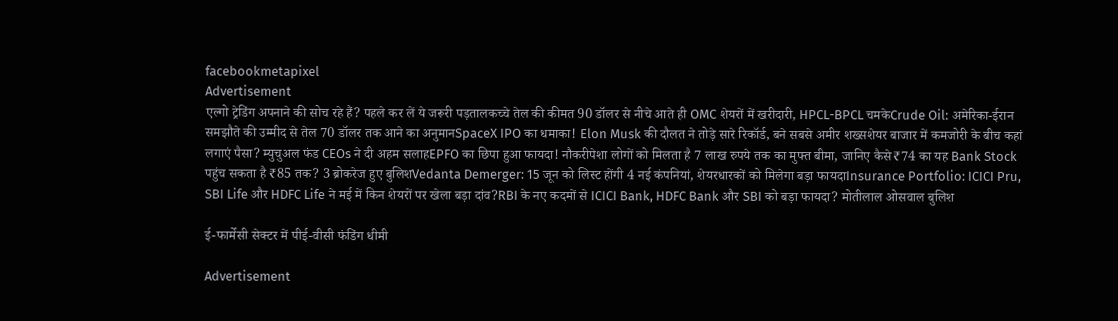facebookmetapixel
Advertisement
एल्गो ट्रेडिंग अपनाने की सोच रहे हैं? पहले कर लें ये जरूरी पड़तालकच्चे तेल की कीमत 90 डॉलर से नीचे आते ही OMC शेयरों में खरीदारी, HPCL-BPCL चमकेCrude Oil: अमेरिका-ईरान समझौते की उम्मीद से तेल 70 डॉलर तक आने का अनुमानSpaceX IPO का धमाका! Elon Musk की दौलत ने तोड़े सारे रिकॉर्ड, बने सबसे अमीर शख्सशेयर बाजार में कमजोरी के बीच कहां लगाएं पैसा? म्युचुअल फंड CEOs ने दी अहम सलाहEPFO का छिपा हुआ फायदा! नौकरीपेशा लोगों को मिलता है 7 लाख रुपये तक का मुफ्त बीमा, जानिए कैसे₹74 का यह Bank Stock पहुंच सकता है ₹85 तक? 3 ब्रोकरेज हुए बुलिशVedanta Demerger: 15 जून को लिस्ट होंगी 4 नई कंपनियां, शेयरधारकों को मिलेगा बड़ा फायदाInsurance Portfolio: ICICI Pru, SBI Life और HDFC Life ने मई में किन शेयरों पर खेला बड़ा दांव?RBI के नए कदमों से ICICI Bank, HDFC Bank और SBI को बड़ा फायदा? मोतीलाल ओसवाल बुलिश

ई-फार्मेसी सेक्टर में पीई-वीसी फंडिंग धीमी

Advertisement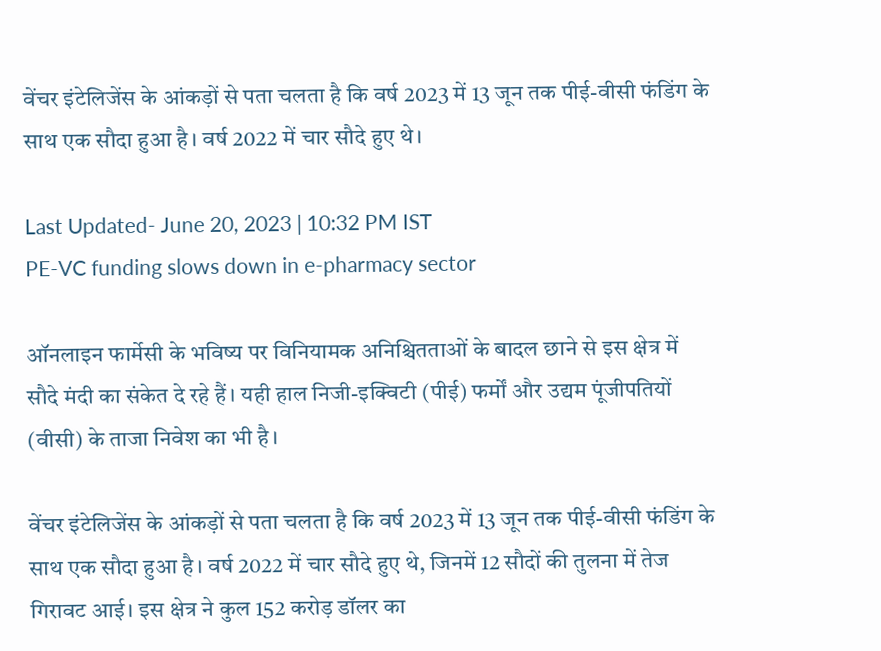वेंचर इंटेलिजेंस के आंकड़ों से पता चलता है कि वर्ष 2023 में 13 जून तक पीई-वीसी फंडिंग के साथ एक सौदा हुआ है। वर्ष 2022 में चार सौदे हुए थे।

Last Updated- June 20, 2023 | 10:32 PM IST
PE-VC funding slows down in e-pharmacy sector

ऑनलाइन फार्मेसी के भविष्य पर विनियामक अनिश्चितताओं के बादल छाने से इस क्षेत्र में सौदे मंदी का संकेत दे रहे हैं। यही हाल निजी-इक्विटी (पीई) फर्मों और उद्यम पूंजीपतियों (वीसी) के ताजा निवेश का भी है।

वेंचर इंटेलिजेंस के आंकड़ों से पता चलता है कि वर्ष 2023 में 13 जून तक पीई-वीसी फंडिंग के साथ एक सौदा हुआ है। वर्ष 2022 में चार सौदे हुए थे, जिनमें 12 सौदों की तुलना में तेज गिरावट आई। इस क्षेत्र ने कुल 152 करोड़ डॉलर का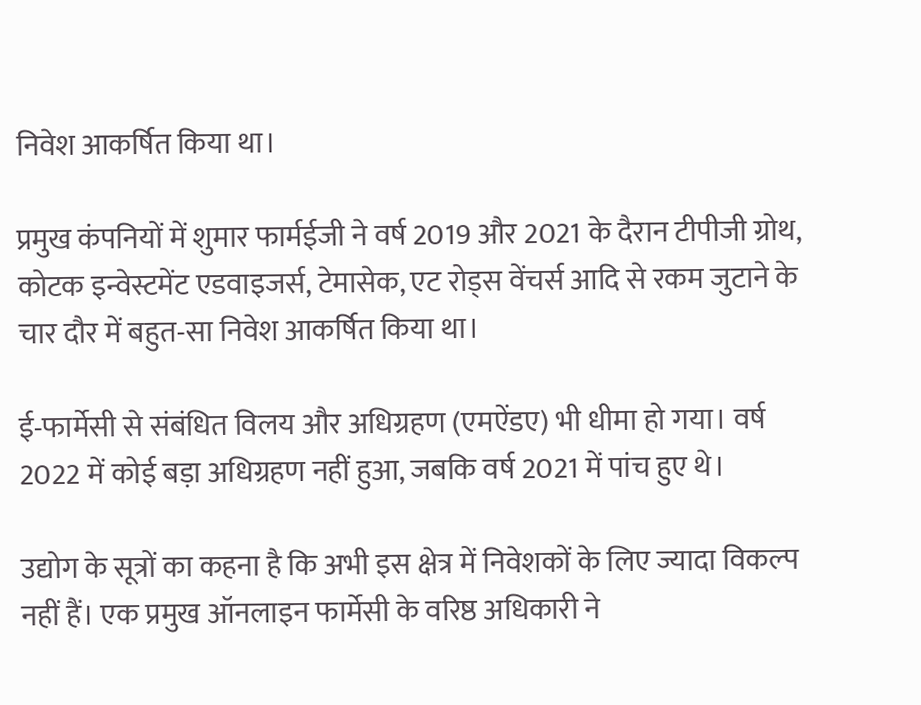निवेश आकर्षित किया था।

प्रमुख कंपनियों में शुमार फार्मईजी ने वर्ष 2019 और 2021 के दैरान टीपीजी ग्रोथ, कोटक इन्वेस्टमेंट एडवाइजर्स, टेमासेक, एट रोड्स वेंचर्स आदि से रकम जुटाने के चार दौर में बहुत-सा निवेश आकर्षित किया था।

ई-फार्मेसी से संबंधित विलय और अधिग्रहण (एमऐंडए) भी धीमा हो गया। वर्ष 2022 में कोई बड़ा अधिग्रहण नहीं हुआ, जबकि वर्ष 2021 में पांच हुए थे।

उद्योग के सूत्रों का कहना है कि अभी इस क्षेत्र में निवेशकों के लिए ज्यादा विकल्प नहीं हैं। एक प्रमुख ऑनलाइन फार्मेसी के वरिष्ठ अधिकारी ने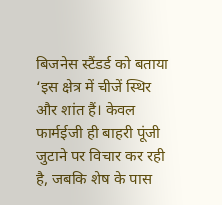बिजनेस स्टैंडर्ड को बताया ‘इस क्षेत्र में चीजें स्थिर और शांत हैं। केवल फार्मईजी ही बाहरी पूंजी जुटाने पर विचार कर रही है, जबकि शेष के पास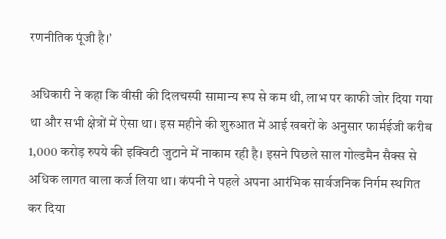रणनीतिक पूंजी है।’

अधिकारी ने कहा कि वीसी की दिलचस्पी सामान्य रूप से कम थी, लाभ पर काफी जोर दिया गया था और सभी क्षेत्रों में ऐसा था। इस महीने की शुरुआत में आई खबरों के अनुसार फार्मईजी करीब 1,000 करोड़ रुपये की इक्विटी जुटाने में नाकाम रही है। इसने पिछले साल गोल्डमैन सैक्स से अधिक लागत वाला कर्ज लिया था। कंपनी ने पहले अपना आरंभिक सार्वजनिक निर्गम स्थगित कर दिया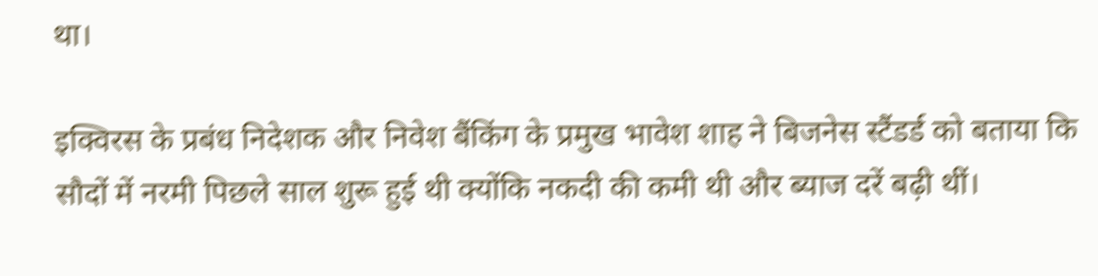था।

इक्विरस के प्रबंध निदेशक और निवेश बैंकिंग के प्रमुख भावेश शाह ने बिजनेस स्टैंडर्ड को बताया कि सौदों में नरमी पिछले साल शुरू हुई थी क्योंकि नकदी की कमी थी और ब्याज दरें बढ़ी थीं।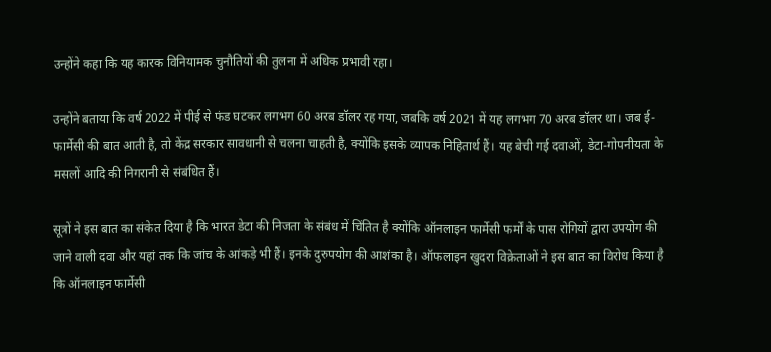उन्होंने कहा कि यह कारक विनियामक चुनौतियों की तुलना में अधिक प्रभावी रहा।

उन्होंने बताया कि वर्ष 2022 में पीई से फंड घटकर लगभग 60 अरब डॉलर रह गया, जबकि वर्ष 2021 में यह लगभग 70 अरब डॉलर था। जब ई-फार्मेसी की बात आती है, तो केंद्र सरकार सावधानी से चलना चाहती है, क्योंकि इसके व्यापक निहितार्थ हैं। यह बेची गई दवाओं, डेटा-गोपनीयता के मसलों आदि की निगरानी से संबंधित हैं।

सूत्रों ने इस बात का संकेत दिया है कि भारत डेटा की निजता के संबंध में चिंतित है क्योंकि ऑनलाइन फार्मेसी फर्मों के पास रोगियों द्वारा उपयोग की जाने वाली दवा और यहां तक कि जांच के आंकड़े भी हैं। इनके दुरुपयोग की आशंका है। ऑफलाइन खुदरा विक्रेताओं ने इस बात का विरोध किया है कि ऑनलाइन फार्मेसी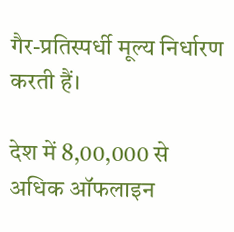गैर-प्रतिस्पर्धी मूल्य निर्धारण करती हैं।

देश में 8,00,000 से अधिक ऑफलाइन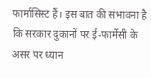फार्मासिस्ट हैं। इस बात की संभावना है कि सरकार दुकानों पर ई-फार्मेसी के असर पर ध्यान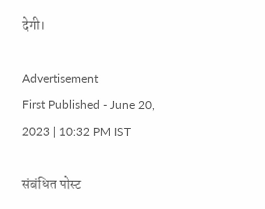देगी।

Advertisement
First Published - June 20, 2023 | 10:32 PM IST

संबंधित पोस्ट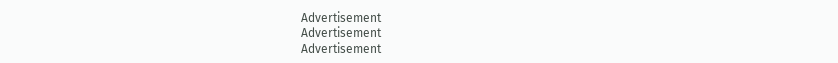Advertisement
Advertisement
Advertisement